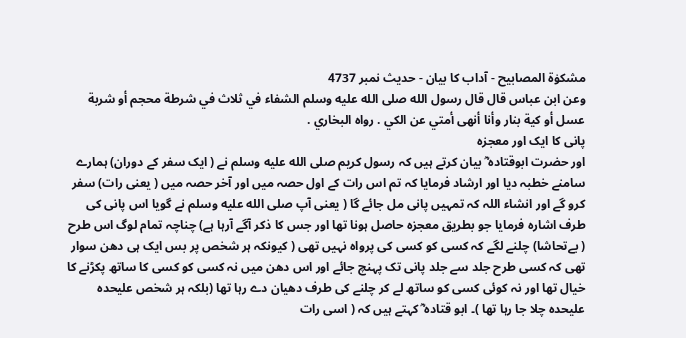مشکوٰۃ المصابیح - آداب کا بیان - حدیث نمبر 4737
وعن ابن عباس قال قال رسول الله صلى الله عليه وسلم الشفاء في ثلاث في شرطة محجم أو شربة عسل أو كية بنار وأنا أنهى أمتي عن الكي . رواه البخاري .
پانی کا ایک اور معجزہ
اور حضرت ابوقتادہ ؓ بیان کرتے ہیں کہ رسول کریم صلى الله عليه وسلم نے ( ایک سفر کے دوران) ہمارے سامنے خطبہ دیا اور ارشاد فرمایا کہ تم اس رات کے اول حصہ میں اور آخر حصہ میں ( یعنی رات) سفر کرو گے اور انشاء اللہ کہ تمہیں پانی مل جائے گا ( یعنی آپ صلى الله عليه وسلم نے گویا اس پانی کی طرف اشارہ فرمایا جو بطریق معجزہ حاصل ہونا تھا اور جس کا ذکر آگے آرہا ہے) چناچہ تمام لوگ اس طرح ( بےتحاشا) چلنے لگے کہ کسی کو کسی کی پرواہ نہیں تھی ( کیونکہ ہر شخص پر بس ایک ہی دھن سوار تھی کہ کسی طرح جلد سے جلد پانی تک پہنچ جائے اور اس دھن میں نہ کسی کو کسی کا ساتھ پکڑنے کا خیال تھا اور نہ کوئی کسی کو ساتھ لے کر چلنے کی طرف دھیان دے رہا تھا (بلکہ ہر شخص علیحدہ علیحدہ چلا جا رہا تھا )۔ ابو قتادہ ؓ کہتے ہیں کہ ( اسی رات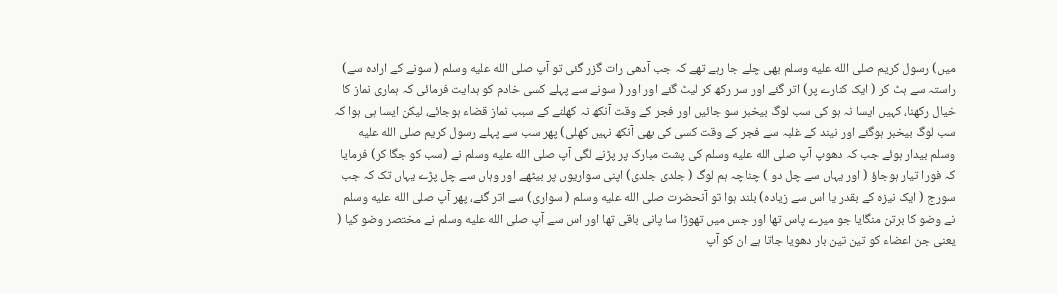میں) رسول کریم صلى الله عليه وسلم بھی چلے جا رہے تھے کہ جب آدھی رات گزر گئی تو آپ صلى الله عليه وسلم ( سونے کے ارادہ سے) راستہ سے ہٹ کر ( ایک کنارے پر) اتر گئے اور سر رکھ کر لیٹ گئے اور اور ( سونے سے پہلے کسی خادم کو ہدایت فرمائی کہ ہماری نماز کا خیال رکھنا، کہیں ایسا نہ ہو کی سب لوگ بیخبر سو جائیں اور فجر کے وقت آنکھ نہ کھلنے کے سبب نماز قضاء ہوجائے، لیکن ایسا ہی ہوا کہ سب لوگ بیخبر ہوگئے اور نیند کے غلبہ سے فجر کے وقت کسی کی بھی آنکھ نہیں کھلی) پھر سب سے پہلے رسول کریم صلى الله عليه وسلم بیدار ہوئے جب کہ دھوپ آپ صلى الله عليه وسلم کی پشت مبارک پر پڑنے لگی آپ صلى الله عليه وسلم نے (سب کو جگا کر) فرمایا کہ فورا تیار ہوجاؤ ( اور یہاں سے چل دو ) چناچہ ہم لوگ ( جلدی جلدی) اپنی سواریوں پر بیٹھے اور وہاں سے چل پڑے یہاں تک کہ جب سورج ( ایک نیزہ کے بقدر یا اس سے زیادہ) بلند ہوا تو آنحضرت صلى الله عليه وسلم ( سواری) سے اتر گئے، پھر آپ صلى الله عليه وسلم نے وضو کا برتن منگایا جو میرے پاس تھا اور جس میں تھوڑا سا پانی باقی تھا اور اس سے آپ صلى الله عليه وسلم نے مختصر وضو کیا ( یعنی جن اعضاء کو تین تین بار دھویا جاتا ہے ان کو آپ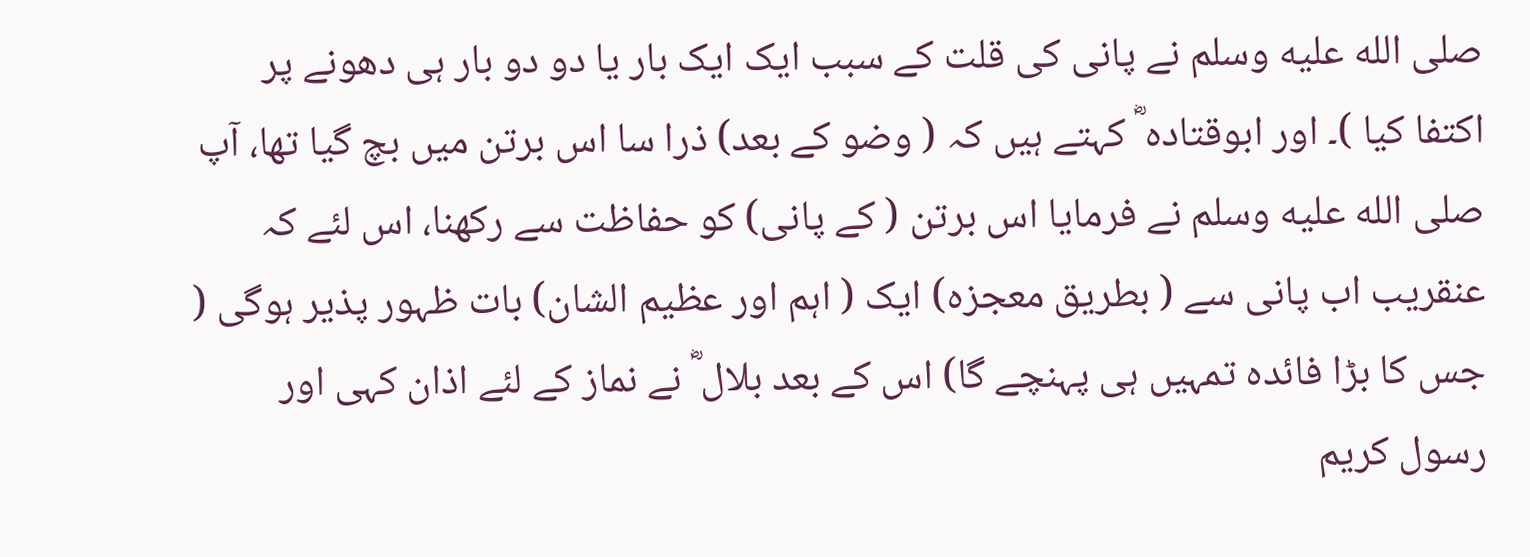صلى الله عليه وسلم نے پانی کی قلت کے سبب ایک ایک بار یا دو دو بار ہی دھونے پر اکتفا کیا )۔ اور ابوقتادہ ؓ کہتے ہیں کہ ( وضو کے بعد) ذرا سا اس برتن میں بچ گیا تھا، آپ صلى الله عليه وسلم نے فرمایا اس برتن ( کے پانی) کو حفاظت سے رکھنا، اس لئے کہ عنقریب اب پانی سے ( بطریق معجزہ) ایک ( اہم اور عظیم الشان) بات ظہور پذیر ہوگی ( جس کا بڑا فائدہ تمہیں ہی پہنچے گا) اس کے بعد بلال ؓ نے نماز کے لئے اذان کہی اور رسول کریم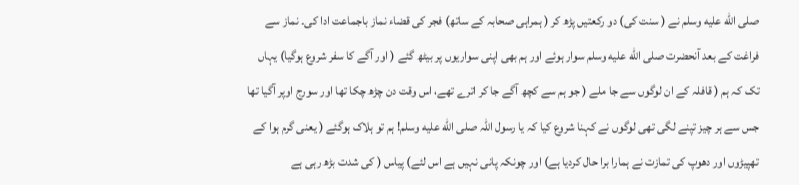صلى الله عليه وسلم نے ( سنت کی) دو رکعتیں پڑھ کر ( ہمراہی صحابہ کے ساتھ) فجر کی قضاء نماز باجماعت ادا کی۔ نماز سے فراغت کے بعد آنحضرت صلى الله عليه وسلم سوار ہوئے اور ہم بھی اپنی سواریوں پر بیٹھ گئے ( اور آگے کا سفر شروع ہوگیا) یہاں تک کہ ہم ( قافلہ کے ان لوگوں سے جا ملے ( جو ہم سے کچھ آگے جا کر اترے تھے، اس وقت دن چڑھ چکا تھا اور سورج اوپر آگیا تھا جس سے ہر چیز تپنے لگی تھی لوگوں نے کہنا شروع کیا کہ یا رسول اللہ صلى الله عليه وسلم! ہم تو ہلاک ہوگئے ( یعنی گرم ہوا کے تھپیڑوں اور دھوپ کی تمازت نے ہمارا برا حال کردیا ہے) اور چونکہ پانی نہیں ہے اس لئے) پیاس ( کی شدت بڑھ رہی ہے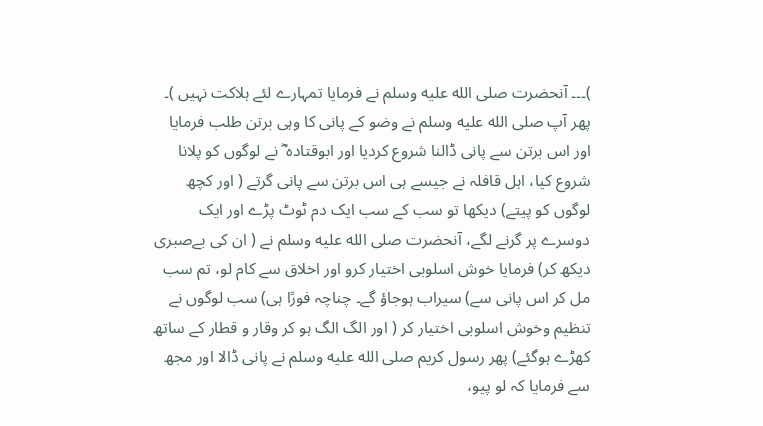)۔۔۔ آنحضرت صلى الله عليه وسلم نے فرمایا تمہارے لئے ہلاکت نہیں )۔ پھر آپ صلى الله عليه وسلم نے وضو کے پانی کا وہی برتن طلب فرمایا اور اس برتن سے پانی ڈالنا شروع کردیا اور ابوقتادہ ؓ نے لوگوں کو پلانا شروع کیا، اہل قافلہ نے جیسے ہی اس برتن سے پانی گرتے ( اور کچھ لوگوں کو پیتے) دیکھا تو سب کے سب ایک دم ٹوٹ پڑے اور ایک دوسرے پر گرنے لگے، آنحضرت صلى الله عليه وسلم نے ( ان کی بےصبری دیکھ کر) فرمایا خوش اسلوبی اختیار کرو اور اخلاق سے کام لو، تم سب مل کر اس پانی سے) سیراب ہوجاؤ گے۔ چناچہ فورًا ہی) سب لوگوں نے تنظیم وخوش اسلوبی اختیار کر ( اور الگ الگ ہو کر وقار و قطار کے ساتھ کھڑے ہوگئے) پھر رسول کریم صلى الله عليه وسلم نے پانی ڈالا اور مجھ سے فرمایا کہ لو پیو،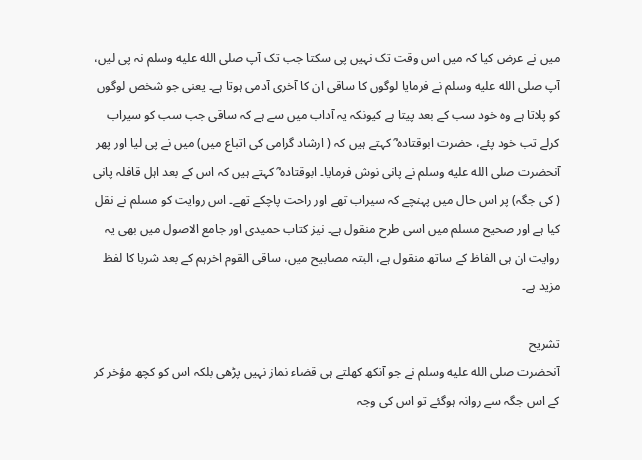میں نے عرض کیا کہ میں اس وقت تک نہیں پی سکتا جب تک آپ صلى الله عليه وسلم نہ پی لیں، آپ صلى الله عليه وسلم نے فرمایا لوگوں کا ساقی ان کا آخری آدمی ہوتا ہے۔ یعنی جو شخص لوگوں کو پلاتا ہے وہ خود سب کے بعد پیتا ہے کیونکہ یہ آداب میں سے ہے کہ ساقی جب سب کو سیراب کرلے تب خود پئے، حضرت ابوقتادہ ؓ کہتے ہیں کہ ( ارشاد گرامی کی اتباع میں) میں نے پی لیا اور پھر آنحضرت صلى الله عليه وسلم نے پانی نوش فرمایا۔ ابوقتادہ ؓ کہتے ہیں کہ اس کے بعد اہل قافلہ پانی ( کی جگہ) پر اس حال میں پہنچے کہ سیراب تھے اور راحت پاچکے تھے۔ اس روایت کو مسلم نے نقل کیا ہے اور صحیح مسلم میں اسی طرح منقول ہے۔ نیز کتاب حمیدی اور جامع الاصول میں بھی یہ روایت ان ہی الفاظ کے ساتھ منقول ہے، البتہ مصابیح میں، ساقی القوم اخرہم کے بعد شربا کا لفظ مزید ہے۔

تشریح
آنحضرت صلى الله عليه وسلم نے جو آنکھ کھلتے ہی قضاء نماز نہیں پڑھی بلکہ اس کو کچھ مؤخر کر کے اس جگہ سے روانہ ہوگئے تو اس کی وجہ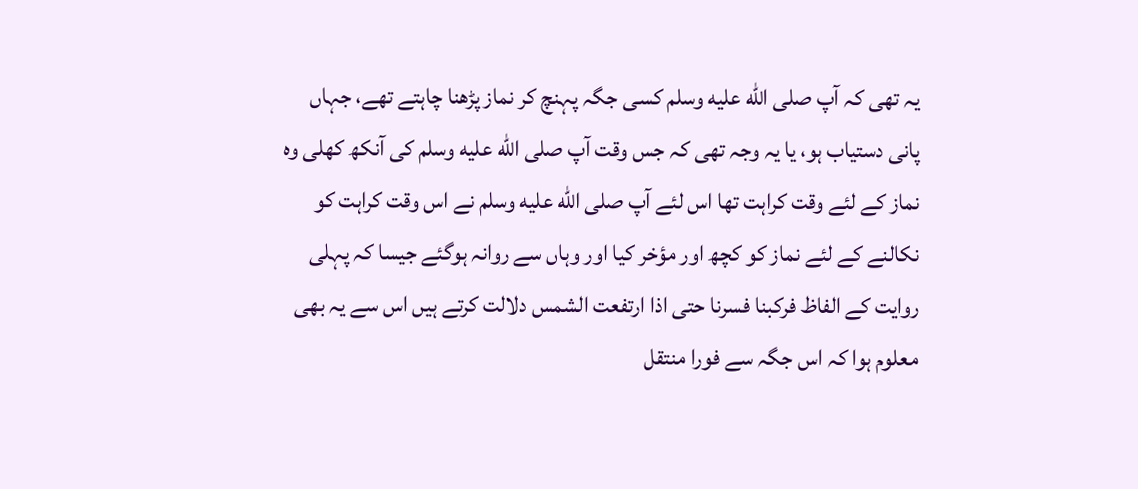یہ تھی کہ آپ صلى الله عليه وسلم کسی جگہ پہنچ کر نماز پڑھنا چاہتے تھے، جہاں پانی دستیاب ہو، یا یہ وجہ تھی کہ جس وقت آپ صلى الله عليه وسلم کی آنکھ کھلی وہ نماز کے لئے وقت کراہت تھا اس لئے آپ صلى الله عليه وسلم نے اس وقت کراہت کو نکالنے کے لئے نماز کو کچھ اور مؤخر کیا اور وہاں سے روانہ ہوگئے جیسا کہ پہلی روایت کے الفاظ فرکبنا فسرنا حتی اذا ارتفعت الشمس دلالت کرتے ہیں اس سے یہ بھی معلوم ہوا کہ اس جگہ سے فورا منتقل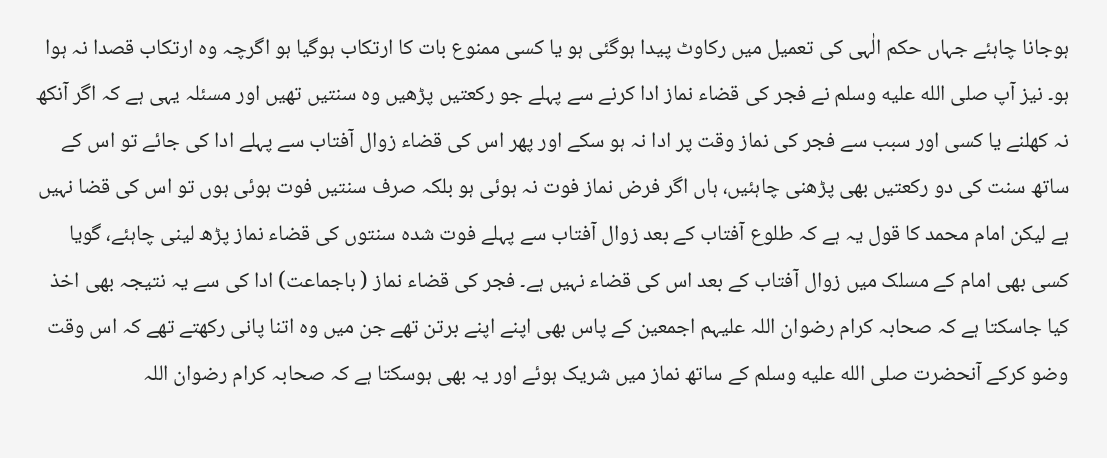ہوجانا چاہئے جہاں حکم الٰہی کی تعمیل میں رکاوٹ پیدا ہوگئی ہو یا کسی ممنوع بات کا ارتکاب ہوگیا ہو اگرچہ وہ ارتکاب قصدا نہ ہوا ہو۔ نیز آپ صلى الله عليه وسلم نے فجر کی قضاء نماز ادا کرنے سے پہلے جو رکعتیں پڑھیں وہ سنتیں تھیں اور مسئلہ یہی ہے کہ اگر آنکھ نہ کھلنے یا کسی اور سبب سے فجر کی نماز وقت پر ادا نہ ہو سکے اور پھر اس کی قضاء زوال آفتاب سے پہلے ادا کی جائے تو اس کے ساتھ سنت کی دو رکعتیں بھی پڑھنی چاہئیں، ہاں اگر فرض نماز فوت نہ ہوئی ہو بلکہ صرف سنتیں فوت ہوئی ہوں تو اس کی قضا نہیں ہے لیکن امام محمد کا قول یہ ہے کہ طلوع آفتاب کے بعد زوال آفتاب سے پہلے فوت شدہ سنتوں کی قضاء نماز پڑھ لینی چاہئے، گویا کسی بھی امام کے مسلک میں زوال آفتاب کے بعد اس کی قضاء نہیں ہے۔ فجر کی قضاء نماز ( باجماعت) ادا کی سے یہ نتیجہ بھی اخذ کیا جاسکتا ہے کہ صحابہ کرام رضوان اللہ علیہم اجمعین کے پاس بھی اپنے اپنے برتن تھے جن میں وہ اتنا پانی رکھتے تھے کہ اس وقت وضو کرکے آنحضرت صلى الله عليه وسلم کے ساتھ نماز میں شریک ہوئے اور یہ بھی ہوسکتا ہے کہ صحابہ کرام رضوان اللہ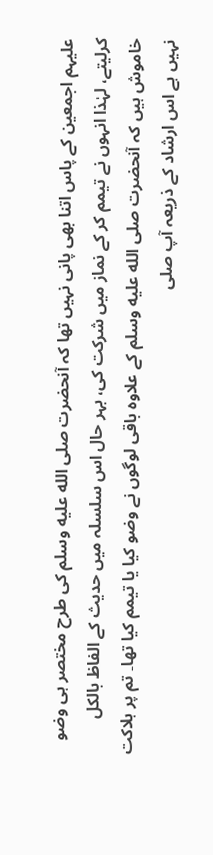علیہم اجمعین کے پاس اتنا بھی پانی نہیں تھا کہ آنحضرت صلى الله عليه وسلم کی طرح مختصر ہی وضو کرلیتے، لہٰذا انہوں نے تیمم کر کے نماز میں شرکت کی، بہر حال اس سلسلہ میں حدیث کے الفاظ بالکل خاموش ہیں کہ آنحضرت صلى الله عليه وسلم کے علاوہ باقی لوگوں نے وضو کیا یا تیمم کیا تھا۔ تم پر ہلاکت نہیں ہے اس ارشاد کے ذریعہ آپ صلى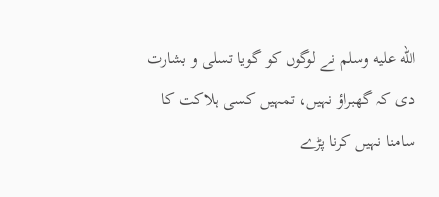الله عليه وسلم نے لوگوں کو گویا تسلی و بشارت دی کہ گھبراؤ نہیں، تمہیں کسی ہلاکت کا سامنا نہیں کرنا پڑے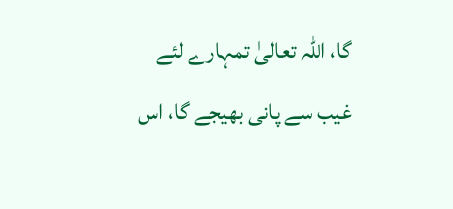گا، اللہ تعالیٰ تمہارے لئے غیب سے پانی بھیجے گا، اس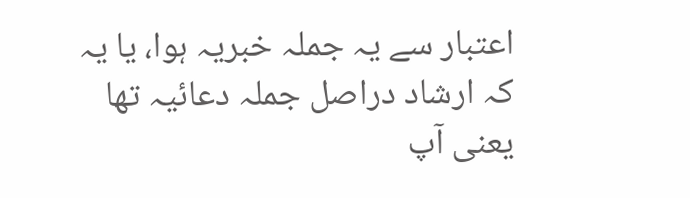اعتبار سے یہ جملہ خبریہ ہوا، یا یہ کہ ارشاد دراصل جملہ دعائیہ تھا یعنی آپ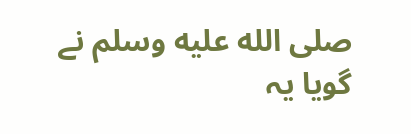صلى الله عليه وسلم نے گویا یہ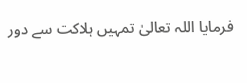فرمایا اللہ تعالیٰ تمہیں ہلاکت سے دور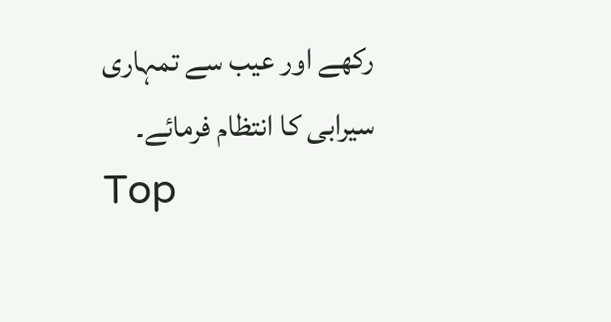رکھے اور عیب سے تمہاری سیرابی کا انتظام فرمائے۔
Top